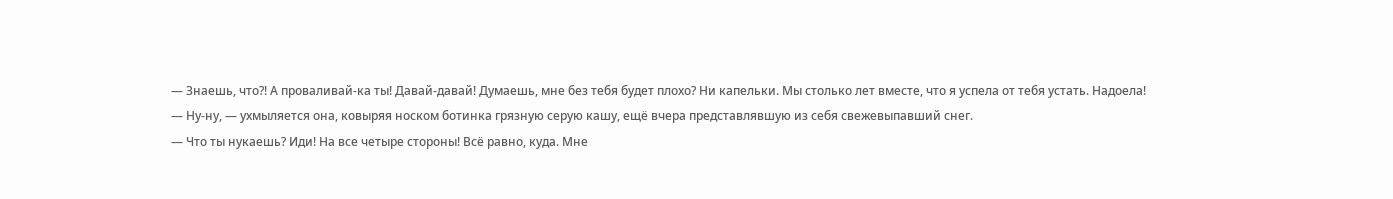— Знаешь, что?! А проваливай-ка ты! Давай-давай! Думаешь, мне без тебя будет плохо? Ни капельки. Мы столько лет вместе, что я успела от тебя устать. Надоела!
— Ну-ну, — ухмыляется она, ковыряя носком ботинка грязную серую кашу, ещё вчера представлявшую из себя свежевыпавший снег.
— Что ты нукаешь? Иди! На все четыре стороны! Всё равно, куда. Мне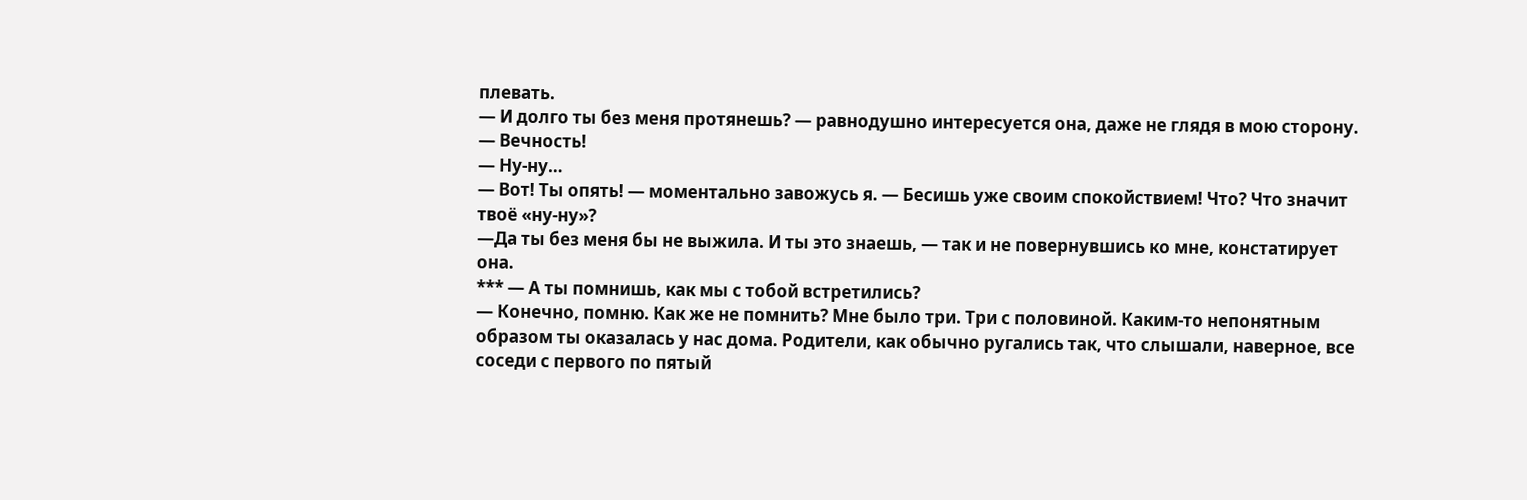плевать.
— И долго ты без меня протянешь? — равнодушно интересуется она, даже не глядя в мою сторону.
— Вечность!
— Ну-ну…
— Вот! Ты опять! — моментально завожусь я. — Бесишь уже своим спокойствием! Что? Что значит твоё «ну-ну»?
—Да ты без меня бы не выжила. И ты это знаешь, — так и не повернувшись ко мне, констатирует она.
*** — А ты помнишь, как мы с тобой встретились?
— Конечно, помню. Как же не помнить? Мне было три. Три с половиной. Каким-то непонятным образом ты оказалась у нас дома. Родители, как обычно ругались так, что слышали, наверное, все соседи с первого по пятый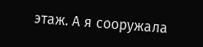этаж. А я сооружала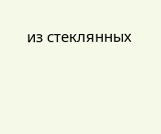из стеклянных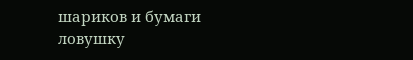шариков и бумаги ловушку